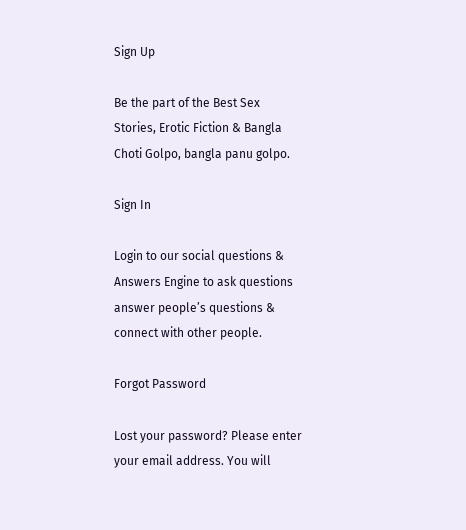Sign Up

Be the part of the Best Sex Stories, Erotic Fiction & Bangla Choti Golpo, bangla panu golpo.

Sign In

Login to our social questions & Answers Engine to ask questions answer people’s questions & connect with other people.

Forgot Password

Lost your password? Please enter your email address. You will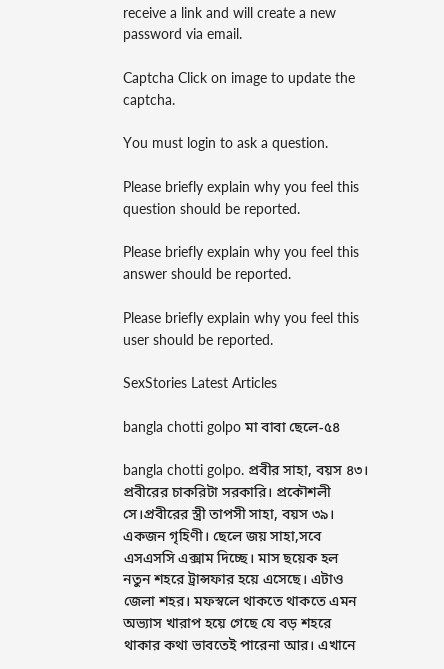receive a link and will create a new password via email.

Captcha Click on image to update the captcha.

You must login to ask a question.

Please briefly explain why you feel this question should be reported.

Please briefly explain why you feel this answer should be reported.

Please briefly explain why you feel this user should be reported.

SexStories Latest Articles

bangla chotti golpo মা বাবা ছেলে-৫৪

bangla chotti golpo. প্রবীর সাহা, বয়স ৪৩। প্রবীরের চাকরিটা সরকারি। প্রকৌশলী সে।প্রবীরের স্ত্রী তাপসী সাহা, বয়স ৩৯। একজন গৃহিণী। ছেলে জয় সাহা,সবে এসএসসি এক্সাম দিচ্ছে। মাস ছয়েক হল নতুন শহরে ট্রান্সফার হয়ে এসেছে। এটাও জেলা শহর। মফস্বলে থাকতে থাকতে এমন অভ্যাস খারাপ হয়ে গেছে যে বড় শহরে থাকার কথা ভাবতেই পারেনা আর। এখানে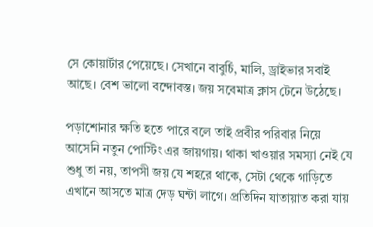সে কোয়ার্টার পেয়েছে। সেখানে বাবুর্চি, মালি, ড্রাইভার সবাই আছে। বেশ ভালো বন্দোবস্ত। জয় সবেমাত্র ক্লাস টেনে উঠেছে।

পড়াশোনার ক্ষতি হতে পারে বলে তাই প্রবীর পরিবার নিয়ে আসেনি নতুন পোস্টিং এর জায়গায়। থাকা খাওয়ার সমস্যা নেই যে শুধু তা নয়, তাপসী জয় যে শহরে থাকে, সেটা থেকে গাড়িতে এখানে আসতে মাত্র দেড় ঘন্টা লাগে। প্রতিদিন যাতায়াত করা যায়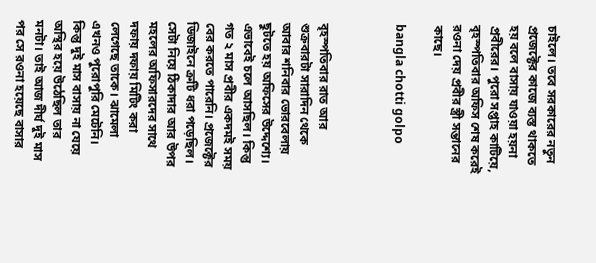চাইলে। তবে সরকারের নতুন প্রজেক্টের কাজে ব্যস্ত থাকতে হয় বলে বাসায় যাওয়া হয়না প্রবীরের। পুরো সপ্তাহ কাটিয়ে, বৃহস্পতিবার অফিস শেষ করেই রওনা দেয় প্রবীর স্ত্রী সন্তানের কাছে।

bangla chotti golpo



বৃহস্পতিবার রাত আর শুক্রবারটা সারাদিন থেকে আবার শনিবার ভোরবেলায় ছুটতে হয় অফিসের উদ্দেশ্যে। এভাবেই চলে আসছিল। কিন্তু গত ২ মাস প্রবীর একদমই সময় বের করতে পারেনি। প্রজেক্টের ডিজাইনে ত্রুটি ধরা পড়েছিল। সেটা নিয়ে ঠিকাদার আর উপর মহলের অফিসারদের সাথে দফায় দফায় মিটিং করা লেগেছে তাকে। ঝামেলা এখনও পুরোপুরি মেটেনি। কিন্তু দুই মাস বাসায় না যেয়ে অস্থির হয়ে উঠেছিল তার মনটা। তাই আজ দীর্ঘ দুই মাস পর সে রওনা হয়েছে বাসার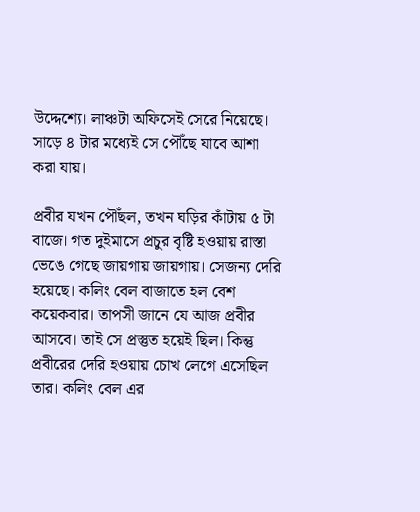উদ্দেশ্যে। লাঞ্চটা অফিসেই সেরে নিয়েছে। সাড়ে ৪ টার মধ্যেই সে পৌঁছে যাবে আশা করা যায়।

প্রবীর যখন পৌঁছল, তখন ঘড়ির কাঁটায় ৫ টা বাজে। গত দুইমাসে প্রচুর বৃষ্টি হওয়ায় রাস্তা ভেঙে গেছে জায়গায় জায়গায়। সেজন্য দেরি হয়েছে। কলিং বেল বাজাতে হল বেশ কয়েকবার। তাপসী জানে যে আজ প্রবীর আসবে। তাই সে প্রস্তুত হয়েই ছিল। কিন্তু প্রবীরের দেরি হওয়ায় চোখ লেগে এসেছিল তার। কলিং বেল এর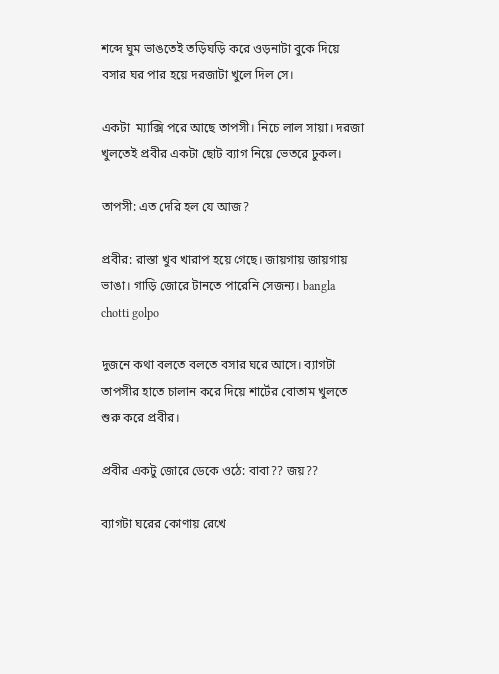শব্দে ঘুম ভাঙতেই তড়িঘড়ি করে ওড়নাটা বুকে দিয়ে বসার ঘর পার হয়ে দরজাটা খুলে দিল সে।

একটা  ম্যাক্সি পরে আছে তাপসী। নিচে লাল সায়া। দরজা খুলতেই প্রবীর একটা ছোট ব্যাগ নিয়ে ভেতরে ঢুকল।

তাপসী: এত দেরি হল যে আজ?

প্রবীর: রাস্তা খুব খারাপ হয়ে গেছে। জায়গায় জায়গায় ভাঙা। গাড়ি জোরে টানতে পারেনি সেজন্য। bangla chotti golpo

দুজনে কথা বলতে বলতে বসার ঘরে আসে। ব্যাগটা তাপসীর হাতে চালান করে দিয়ে শার্টের বোতাম খুলতে শুরু করে প্রবীর।

প্রবীর একটু জোরে ডেকে ওঠে: বাবা?? জয়??

ব্যাগটা ঘরের কোণায় রেখে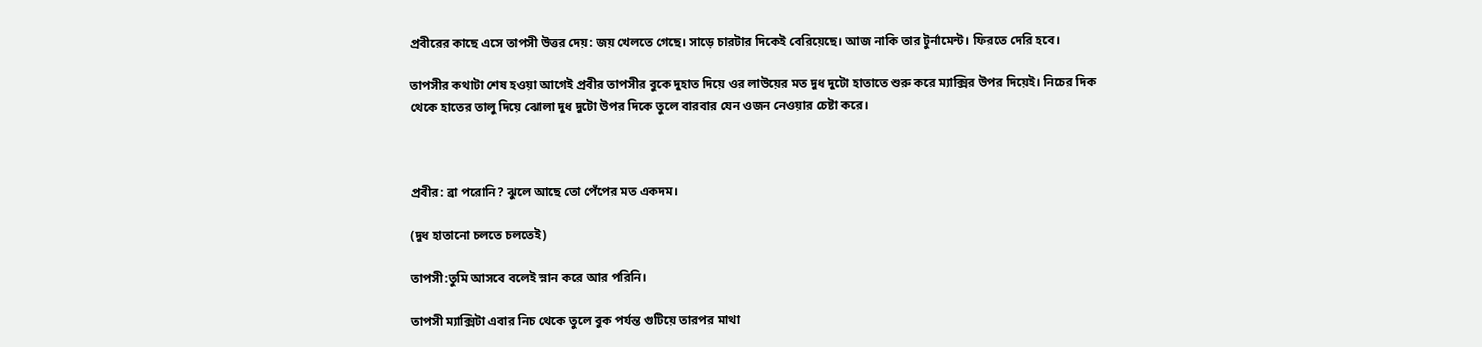প্রবীরের কাছে এসে তাপসী উত্তর দেয়: জয় খেলতে গেছে। সাড়ে চারটার দিকেই বেরিয়েছে। আজ নাকি তার টুর্নামেন্ট। ফিরতে দেরি হবে।

তাপসীর কথাটা শেষ হওয়া আগেই প্রবীর তাপসীর বুকে দুহাত দিয়ে ওর লাউয়ের মত দুধ দুটো হাতাতে শুরু করে ম্যাক্সির উপর দিয়েই। নিচের দিক থেকে হাতের তালু দিয়ে ঝোলা দুধ দুটো উপর দিকে তুলে বারবার যেন ওজন নেওয়ার চেষ্টা করে।



প্রবীর: ব্রা পরোনি? ঝুলে আছে তো পেঁপের মত একদম।

(দুধ হাতানো চলতে চলতেই)

তাপসী:তুমি আসবে বলেই স্নান করে আর পরিনি।

তাপসী ম্যাক্সিটা এবার নিচ থেকে তুলে বুক পর্যন্ত গুটিয়ে তারপর মাথা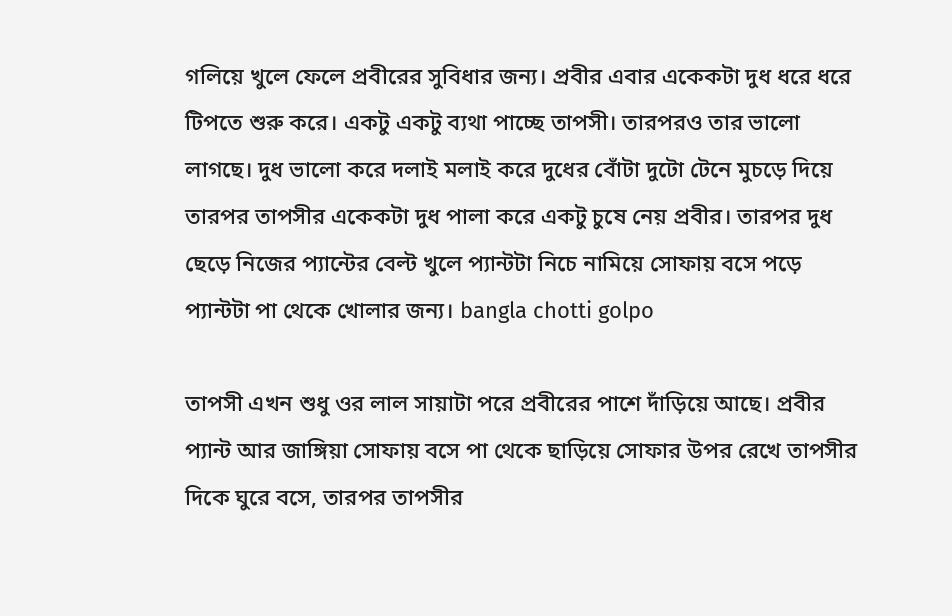গলিয়ে খুলে ফেলে প্রবীরের সুবিধার জন্য। প্রবীর এবার একেকটা দুধ ধরে ধরে টিপতে শুরু করে। একটু একটু ব্যথা পাচ্ছে তাপসী। তারপরও তার ভালো লাগছে। দুধ ভালো করে দলাই মলাই করে দুধের বোঁটা দুটো টেনে মুচড়ে দিয়ে তারপর তাপসীর একেকটা দুধ পালা করে একটু চুষে নেয় প্রবীর। তারপর দুধ ছেড়ে নিজের প্যান্টের বেল্ট খুলে প্যান্টটা নিচে নামিয়ে সোফায় বসে পড়ে প্যান্টটা পা থেকে খোলার জন্য। bangla chotti golpo

তাপসী এখন শুধু ওর লাল সায়াটা পরে প্রবীরের পাশে দাঁড়িয়ে আছে। প্রবীর প্যান্ট আর জাঙ্গিয়া সোফায় বসে পা থেকে ছাড়িয়ে সোফার উপর রেখে তাপসীর দিকে ঘুরে বসে, তারপর তাপসীর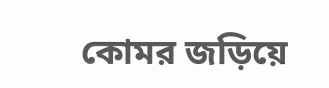কোমর জড়িয়ে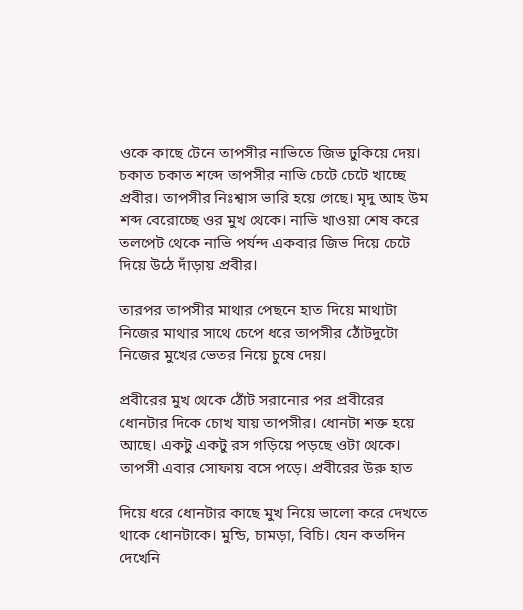ওকে কাছে টেনে তাপসীর নাভিতে জিভ ঢুকিয়ে দেয়। চকাত চকাত শব্দে তাপসীর নাভি চেটে চেটে খাচ্ছে প্রবীর। তাপসীর নিঃশ্বাস ভারি হয়ে গেছে। মৃদু আহ উম শব্দ বেরোচ্ছে ওর মুখ থেকে। নাভি খাওয়া শেষ করে তলপেট থেকে নাভি পর্যন্দ একবার জিভ দিয়ে চেটে দিয়ে উঠে দাঁড়ায় প্রবীর।

তারপর তাপসীর মাথার পেছনে হাত দিয়ে মাথাটা নিজের মাথার সাথে চেপে ধরে তাপসীর ঠোঁটদুটো নিজের মুখের ভেতর নিয়ে চুষে দেয়।

প্রবীরের মুখ থেকে ঠোঁট সরানোর পর প্রবীরের ধোনটার দিকে চোখ যায় তাপসীর। ধোনটা শক্ত হয়ে আছে। একটু একটু রস গড়িয়ে পড়ছে ওটা থেকে। তাপসী এবার সোফায় বসে পড়ে। প্রবীরের উরু হাত

দিয়ে ধরে ধোনটার কাছে মুখ নিয়ে ভালো করে দেখতে থাকে ধোনটাকে। মুন্ডি, চামড়া, বিচি। যেন কতদিন দেখেনি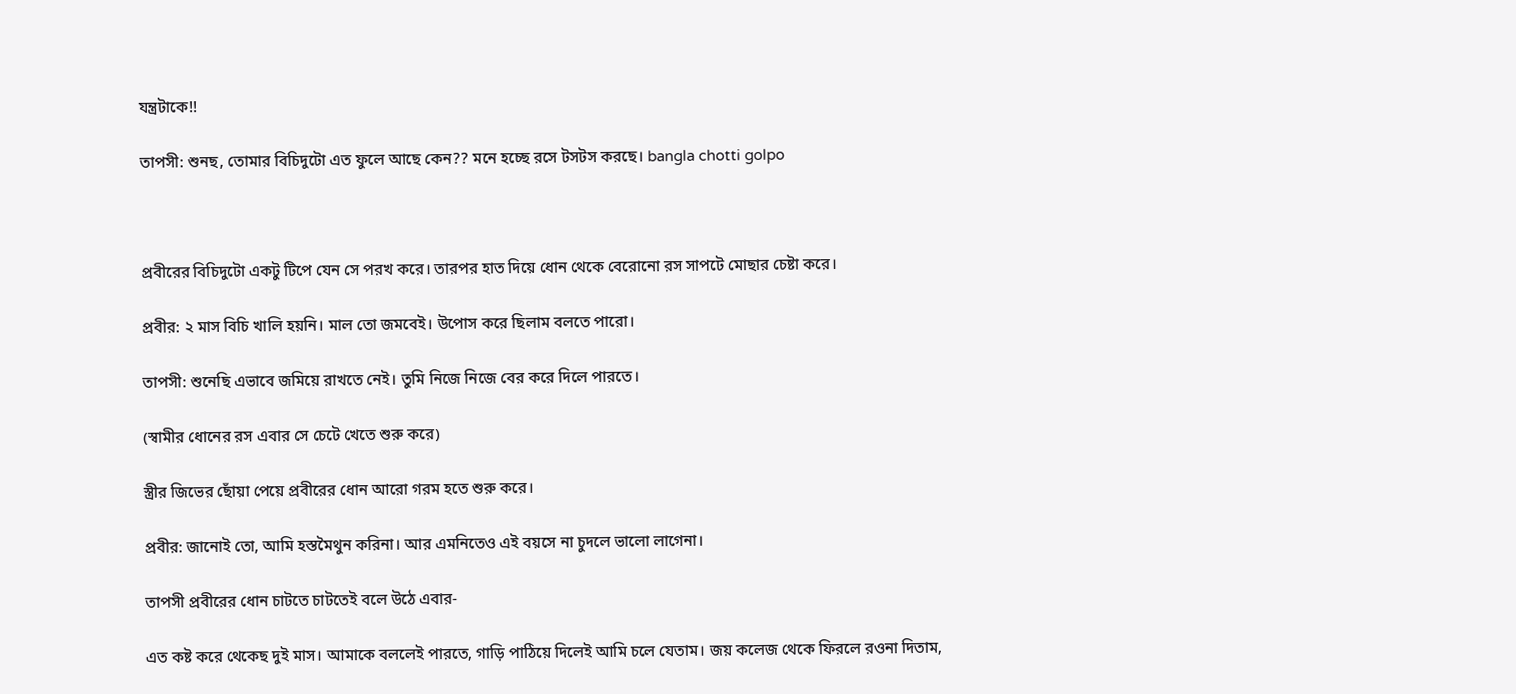যন্ত্রটাকে!!

তাপসী: শুনছ, তোমার বিচিদুটো এত ফুলে আছে কেন?? মনে হচ্ছে রসে টসটস করছে। bangla chotti golpo



প্রবীরের বিচিদুটো একটু টিপে যেন সে পরখ করে। তারপর হাত দিয়ে ধোন থেকে বেরোনো রস সাপটে মোছার চেষ্টা করে।

প্রবীর: ২ মাস বিচি খালি হয়নি। মাল তো জমবেই। উপোস করে ছিলাম বলতে পারো।

তাপসী: শুনেছি এভাবে জমিয়ে রাখতে নেই। তুমি নিজে নিজে বের করে দিলে পারতে।

(স্বামীর ধোনের রস এবার সে চেটে খেতে শুরু করে)

স্ত্রীর জিভের ছোঁয়া পেয়ে প্রবীরের ধোন আরো গরম হতে শুরু করে।

প্রবীর: জানোই তো, আমি হস্তমৈথুন করিনা। আর এমনিতেও এই বয়সে না চুদলে ভালো লাগেনা।

তাপসী প্রবীরের ধোন চাটতে চাটতেই বলে উঠে এবার-

এত কষ্ট করে থেকেছ দুই মাস। আমাকে বললেই পারতে, গাড়ি পাঠিয়ে দিলেই আমি চলে যেতাম। জয় কলেজ থেকে ফিরলে রওনা দিতাম,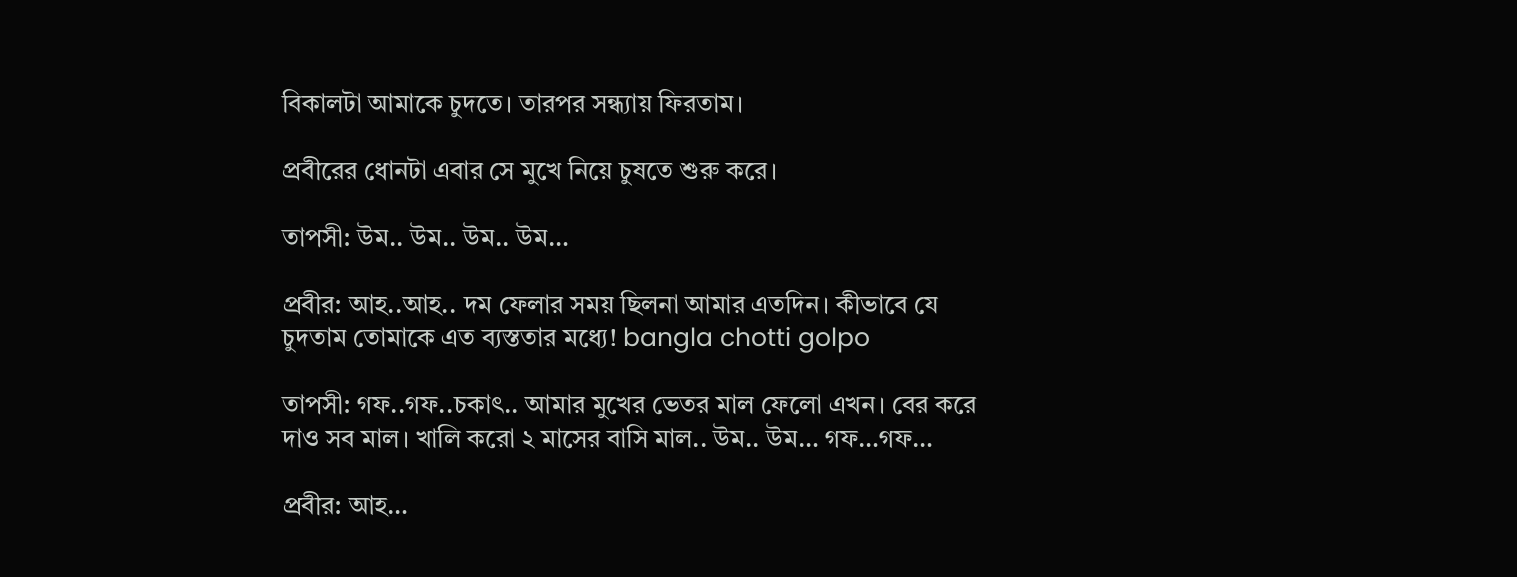বিকালটা আমাকে চুদতে। তারপর সন্ধ্যায় ফিরতাম।

প্রবীরের ধোনটা এবার সে মুখে নিয়ে চুষতে শুরু করে।

তাপসী: উম.. উম.. উম.. উম…

প্রবীর: আহ..আহ.. দম ফেলার সময় ছিলনা আমার এতদিন। কীভাবে যে চুদতাম তোমাকে এত ব্যস্ততার মধ্যে! bangla chotti golpo

তাপসী: গফ..গফ..চকাৎ.. আমার মুখের ভেতর মাল ফেলো এখন। বের করে দাও সব মাল। খালি করো ২ মাসের বাসি মাল.. উম.. উম… গফ…গফ…

প্রবীর: আহ…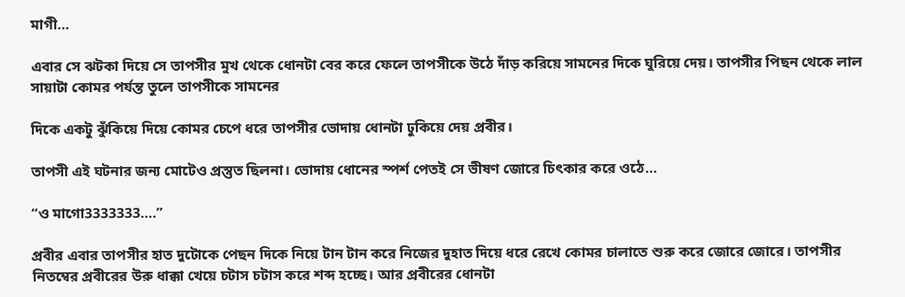মাগী…

এবার সে ঝটকা দিয়ে সে তাপসীর মুখ থেকে ধোনটা বের করে ফেলে তাপসীকে উঠে দাঁড় করিয়ে সামনের দিকে ঘুরিয়ে দেয়। তাপসীর পিছন থেকে লাল সায়াটা কোমর পর্যন্ত তুলে তাপসীকে সামনের

দিকে একটু ঝুঁকিয়ে দিয়ে কোমর চেপে ধরে তাপসীর ভোদায় ধোনটা ঢুকিয়ে দেয় প্রবীর।

তাপসী এই ঘটনার জন্য মোটেও প্রস্তুত ছিলনা। ভোদায় ধোনের স্পর্শ পেতই সে ভীষণ জোরে চিৎকার করে ওঠে…

“ও মাগো3333333….”

প্রবীর এবার তাপসীর হাত দুটোকে পেছন দিকে নিয়ে টান টান করে নিজের দুহাত দিয়ে ধরে রেখে কোমর চালাতে শুরু করে জোরে জোরে। তাপসীর নিতম্বের প্রবীরের উরু ধাক্কা খেয়ে চটাস চটাস করে শব্দ হচ্ছে। আর প্রবীরের ধোনটা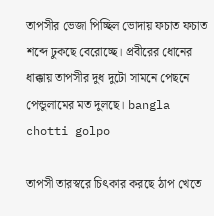তাপসীর ভেজা পিচ্ছিল ভোদায় ফচাত ফচাত শব্দে ঢুকছে বেরোচ্ছে। প্রবীরের ধোনের ধাক্কায় তাপসীর দুধ দুটো সামনে পেছনে পেন্ডুলামের মত দুলছে। bangla chotti golpo

তাপসী তারস্বরে চিৎকার করছে ঠাপ খেতে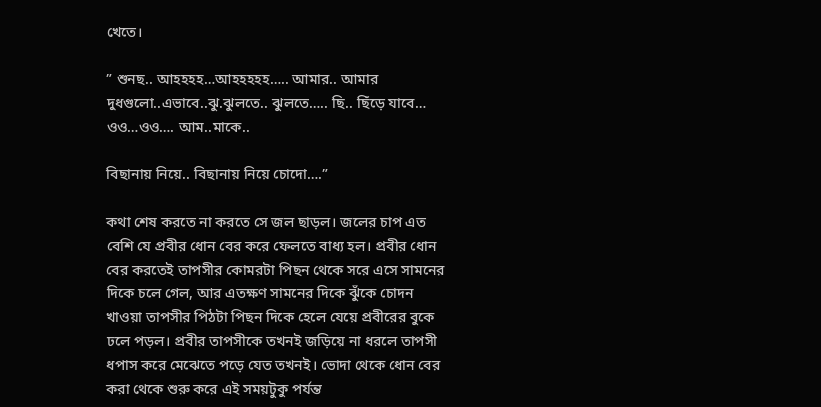খেতে।

” শুনছ.. আহহহহ…আহহহহহ….. আমার.. আমার দুধগুলো..এভাবে..ঝু.ঝুলতে.. ঝুলতে….. ছি.. ছিঁড়ে যাবে… ওও…ওও…. আম..মাকে..

বিছানায় নিয়ে.. বিছানায় নিয়ে চোদো….”

কথা শেষ করতে না করতে সে জল ছাড়ল। জলের চাপ এত বেশি যে প্রবীর ধোন বের করে ফেলতে বাধ্য হল। প্রবীর ধোন বের করতেই তাপসীর কোমরটা পিছন থেকে সরে এসে সামনের দিকে চলে গেল, আর এতক্ষণ সামনের দিকে ঝুঁকে চোদন খাওয়া তাপসীর পিঠটা পিছন দিকে হেলে যেয়ে প্রবীরের বুকে ঢলে পড়ল। প্রবীর তাপসীকে তখনই জড়িয়ে না ধরলে তাপসী ধপাস করে মেঝেতে পড়ে যেত তখনই। ভোদা থেকে ধোন বের করা থেকে শুরু করে এই সময়টুকু পর্যন্ত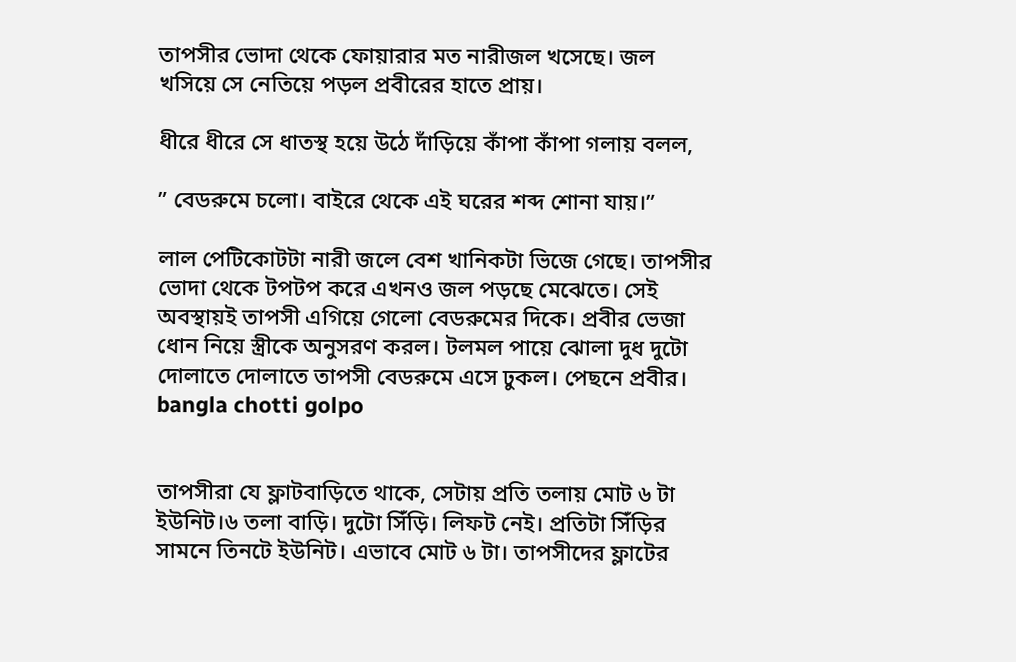তাপসীর ভোদা থেকে ফোয়ারার মত নারীজল খসেছে। জল খসিয়ে সে নেতিয়ে পড়ল প্রবীরের হাতে প্রায়।

ধীরে ধীরে সে ধাতস্থ হয়ে উঠে দাঁড়িয়ে কাঁপা কাঁপা গলায় বলল,

” বেডরুমে চলো। বাইরে থেকে এই ঘরের শব্দ শোনা যায়।”

লাল পেটিকোটটা নারী জলে বেশ খানিকটা ভিজে গেছে। তাপসীর ভোদা থেকে টপটপ করে এখনও জল পড়ছে মেঝেতে। সেই অবস্থায়ই তাপসী এগিয়ে গেলো বেডরুমের দিকে। প্রবীর ভেজা ধোন নিয়ে স্ত্রীকে অনুসরণ করল। টলমল পায়ে ঝোলা দুধ দুটো দোলাতে দোলাতে তাপসী বেডরুমে এসে ঢুকল। পেছনে প্রবীর। bangla chotti golpo


তাপসীরা যে ফ্লাটবাড়িতে থাকে, সেটায় প্রতি তলায় মোট ৬ টা ইউনিট।৬ তলা বাড়ি। দুটো সিঁড়ি। লিফট নেই। প্রতিটা সিঁড়ির সামনে তিনটে ইউনিট। এভাবে মোট ৬ টা। তাপসীদের ফ্লাটের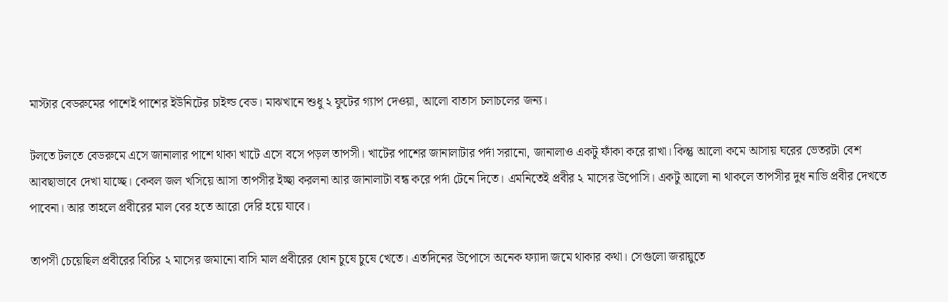মাস্টার বেডরুমের পাশেই পাশের ইউনিটের চাইল্ড বেড। মাঝখানে শুধু ২ ফুটের গ্যাপ দেওয়া, আলো বাতাস চলাচলের জন্য।

টলতে টলতে বেডরুমে এসে জানালার পাশে থাকা খাটে এসে বসে পড়ল তাপসী। খাটের পাশের জানালাটার পর্দা সরানো, জানালাও একটু ফাঁকা করে রাখা। কিন্তু আলো কমে আসায় ঘরের ভেতরটা বেশ আবছাভাবে দেখা যাচ্ছে। কেবল জল খসিয়ে আসা তাপসীর ইচ্ছা করলনা আর জানালাটা বন্ধ করে পর্দা টেনে দিতে। এমনিতেই প্রবীর ২ মাসের উপোসি। একটু আলো না থাকলে তাপসীর দুধ নাভি প্রবীর দেখতে পাবেনা। আর তাহলে প্রবীরের মাল বের হতে আরো দেরি হয়ে যাবে।

তাপসী চেয়েছিল প্রবীরের বিচির ২ মাসের জমানো বাসি মাল প্রবীরের ধোন চুষে চুষে খেতে। এতদিনের উপোসে অনেক ফ্যাদা জমে থাকার কথা। সেগুলো জরায়ুতে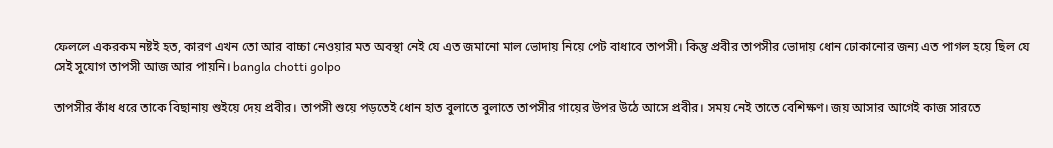ফেললে একরকম নষ্টই হত, কারণ এখন তো আর বাচ্চা নেওয়ার মত অবস্থা নেই যে এত জমানো মাল ভোদায় নিয়ে পেট বাধাবে তাপসী। কিন্তু প্রবীর তাপসীর ভোদায় ধোন ঢোকানোর জন্য এত পাগল হয়ে ছিল যে সেই সুযোগ তাপসী আজ আর পায়নি। bangla chotti golpo

তাপসীর কাঁধ ধরে তাকে বিছানায় শুইয়ে দেয় প্রবীর। তাপসী শুয়ে পড়তেই ধোন হাত বুলাতে বুলাতে তাপসীর গায়ের উপর উঠে আসে প্রবীর। সময় নেই তাতে বেশিক্ষণ। জয় আসার আগেই কাজ সারতে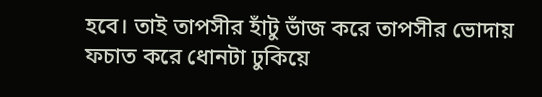হবে। তাই তাপসীর হাঁটু ভাঁজ করে তাপসীর ভোদায় ফচাত করে ধোনটা ঢুকিয়ে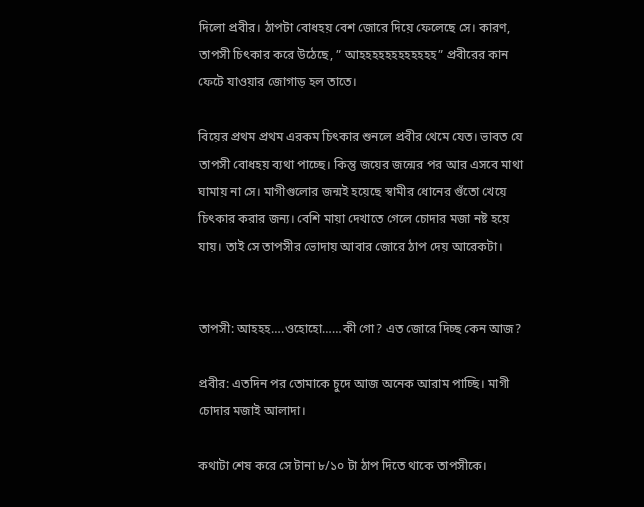দিলো প্রবীর। ঠাপটা বোধহয় বেশ জোরে দিয়ে ফেলেছে সে। কারণ, তাপসী চিৎকার করে উঠেছে, ” আহহহহহহহহহহহহ” প্রবীরের কান ফেটে যাওয়ার জোগাড় হল তাতে।

বিয়ের প্রথম প্রথম এরকম চিৎকার শুনলে প্রবীর থেমে যেত। ভাবত যে তাপসী বোধহয় ব্যথা পাচ্ছে। কিন্তু জয়ের জন্মের পর আর এসবে মাথা ঘামায় না সে। মাগীগুলোর জন্মই হয়েছে স্বামীর ধোনের গুঁতো খেয়ে চিৎকার করার জন্য। বেশি মায়া দেখাতে গেলে চোদার মজা নষ্ট হয়ে যায়। তাই সে তাপসীর ভোদায় আবার জোরে ঠাপ দেয় আরেকটা।


তাপসী: আহহহ….ওহোহো……কী গো? এত জোরে দিচ্ছ কেন আজ?

প্রবীর: এতদিন পর তোমাকে চুদে আজ অনেক আরাম পাচ্ছি। মাগী চোদার মজাই আলাদা।

কথাটা শেষ করে সে টানা ৮/১০ টা ঠাপ দিতে থাকে তাপসীকে।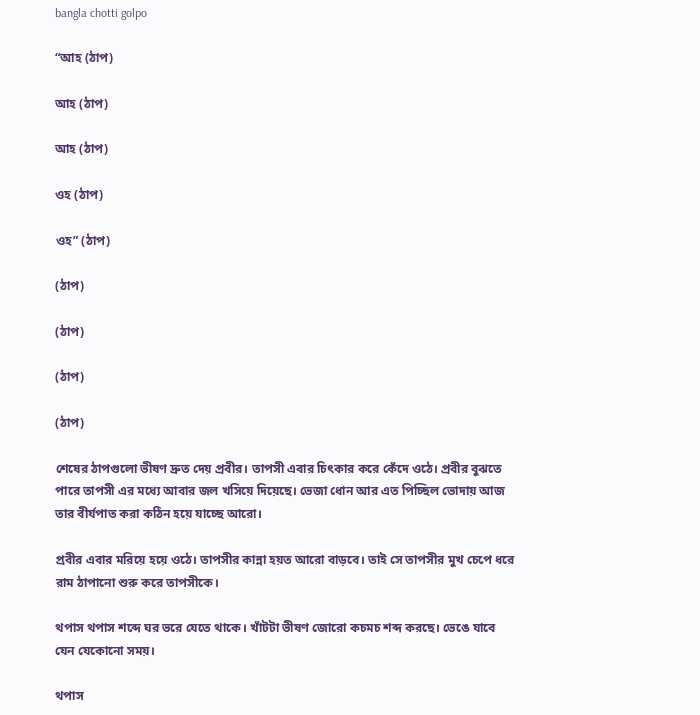bangla chotti golpo

“আহ (ঠাপ)

আহ (ঠাপ)

আহ (ঠাপ)

ওহ (ঠাপ)

ওহ” (ঠাপ)

(ঠাপ)

(ঠাপ)

(ঠাপ)

(ঠাপ)

শেষের ঠাপগুলো ভীষণ দ্রুত দেয় প্রবীর। তাপসী এবার চিৎকার করে কেঁদে ওঠে। প্রবীর বুঝতে পারে তাপসী এর মধ্যে আবার জল খসিয়ে দিয়েছে। ভেজা ধোন আর এত পিচ্ছিল ভোদায় আজ তার বীর্যপাত করা কঠিন হয়ে যাচ্ছে আরো।

প্রবীর এবার মরিয়ে হয়ে ওঠে। তাপসীর কান্না হয়ত আরো বাড়বে। তাই সে তাপসীর মুখ চেপে ধরে রাম ঠাপানো শুরু করে তাপসীকে।

থপাস থপাস শব্দে ঘর ভরে যেতে থাকে। খাঁটটা ভীষণ জোরো কচমচ শব্দ করছে। ভেঙে যাবে যেন যেকোনো সময়।

থপাস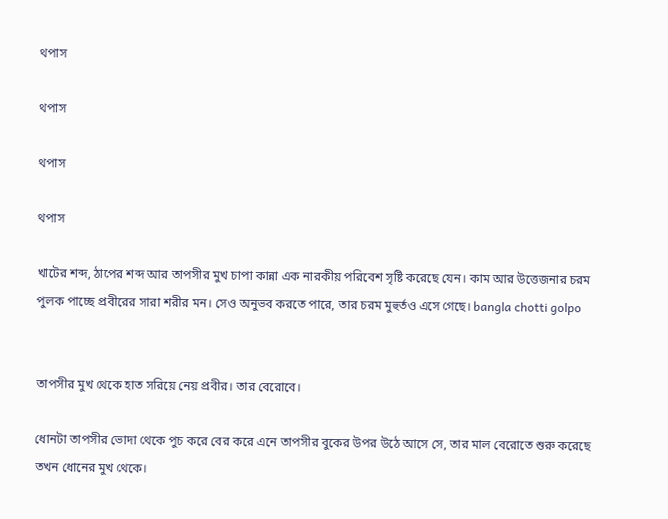থপাস

থপাস

থপাস

থপাস

খাটের শব্দ, ঠাপের শব্দ আর তাপসীর মুখ চাপা কান্না এক নারকীয় পরিবেশ সৃষ্টি করেছে যেন। কাম আর উত্তেজনার চরম পুলক পাচ্ছে প্রবীরের সারা শরীর মন। সেও অনুভব করতে পারে, তার চরম মুহুর্তও এসে গেছে। bangla chotti golpo


তাপসীর মুখ থেকে হাত সরিয়ে নেয় প্রবীর। তার বেরোবে।

ধোনটা তাপসীর ভোদা থেকে পুচ করে বের করে এনে তাপসীর বুকের উপর উঠে আসে সে, তার মাল বেরোতে শুরু করেছে তখন ধোনের মুখ থেকে।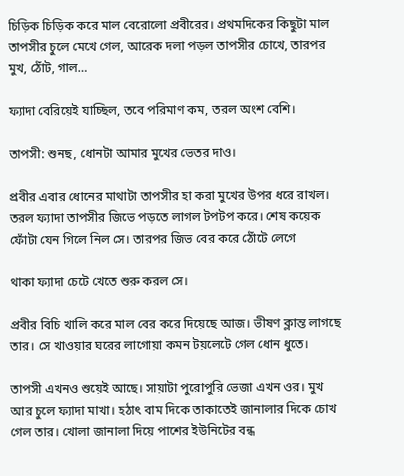চিড়িক চিড়িক করে মাল বেরোলো প্রবীরের। প্রথমদিকের কিছুটা মাল তাপসীর চুলে মেখে গেল, আরেক দলা পড়ল তাপসীর চোখে, তারপর মুখ, ঠোঁট, গাল…

ফ্যাদা বেরিয়েই যাচ্ছিল, তবে পরিমাণ কম, তরল অংশ বেশি।

তাপসী: শুনছ, ধোনটা আমার মুখের ভেতর দাও।

প্রবীর এবার ধোনের মাথাটা তাপসীর হা করা মুখের উপর ধরে রাখল। তরল ফ্যাদা তাপসীর জিভে পড়তে লাগল টপটপ করে। শেষ কয়েক ফোঁটা যেন গিলে নিল সে। তারপর জিভ বের করে ঠোঁটে লেগে

থাকা ফ্যাদা চেটে খেতে শুরু করল সে।

প্রবীর বিচি খালি করে মাল বের করে দিয়েছে আজ। ভীষণ ক্লান্ত লাগছে তার। সে খাওয়ার ঘরের লাগোয়া কমন টয়লেটে গেল ধোন ধুতে।

তাপসী এখনও শুয়েই আছে। সায়াটা পুরোপুরি ভেজা এখন ওর। মুখ আর চুলে ফ্যাদা মাখা। হঠাৎ বাম দিকে তাকাতেই জানালার দিকে চোখ গেল তার। খোলা জানালা দিয়ে পাশের ইউনিটের বন্ধ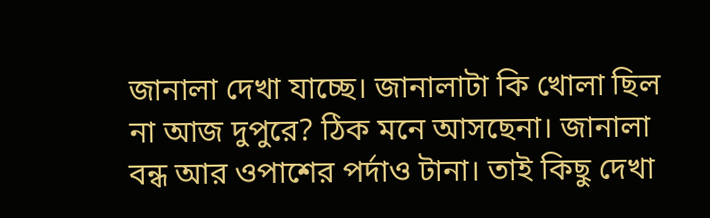জানালা দেখা যাচ্ছে। জানালাটা কি খোলা ছিল না আজ দুপুরে? ঠিক মনে আসছেনা। জানালা বন্ধ আর ওপাশের পর্দাও টানা। তাই কিছু দেখা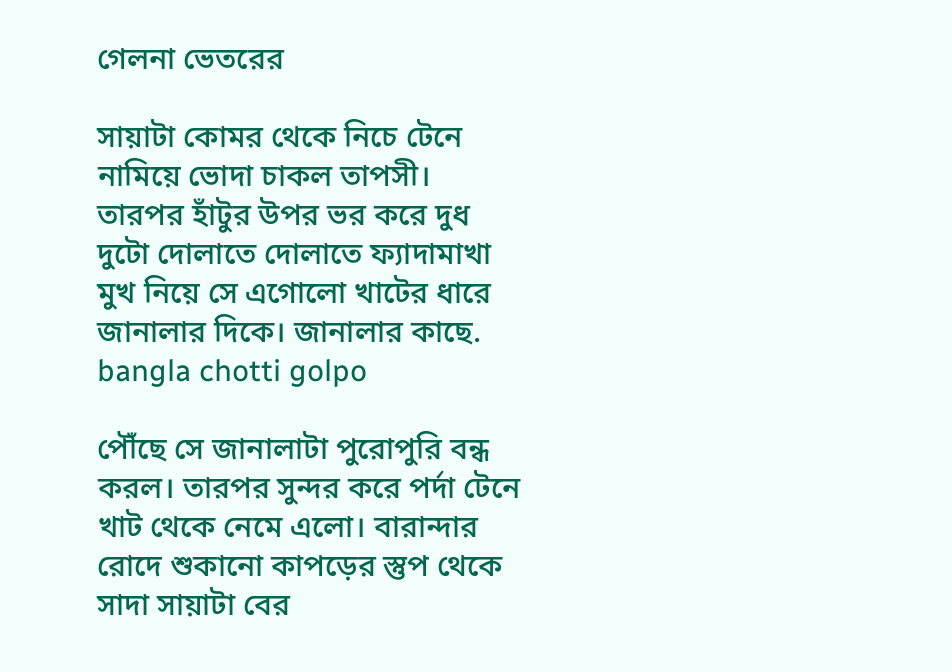গেলনা ভেতরের

সায়াটা কোমর থেকে নিচে টেনে নামিয়ে ভোদা চাকল তাপসী। তারপর হাঁটুর উপর ভর করে দুধ দুটো দোলাতে দোলাতে ফ্যাদামাখা মুখ নিয়ে সে এগোলো খাটের ধারে জানালার দিকে। জানালার কাছে. bangla chotti golpo

পৌঁছে সে জানালাটা পুরোপুরি বন্ধ করল। তারপর সুন্দর করে পর্দা টেনে খাট থেকে নেমে এলো। বারান্দার রোদে শুকানো কাপড়ের স্তুপ থেকে সাদা সায়াটা বের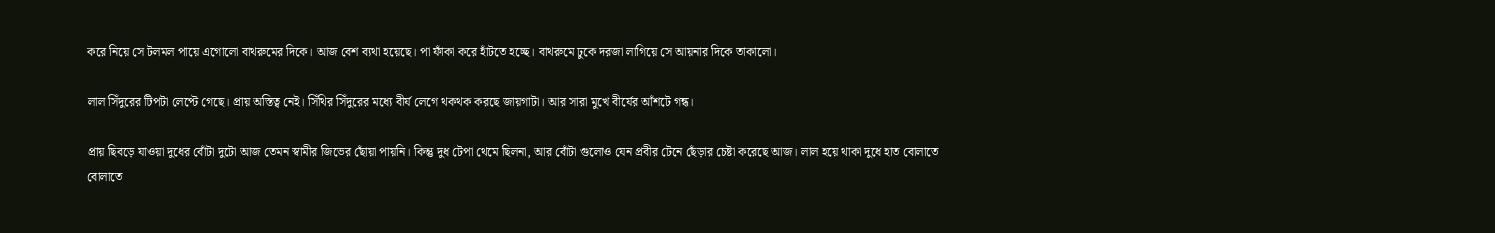করে নিয়ে সে টলমল পায়ে এগোলো বাথরুমের দিকে। আজ বেশ ব্যথা হয়েছে। পা ফাঁকা করে হাঁটতে হচ্ছে। বাথরুমে ঢুকে দরজা লাগিয়ে সে আয়নার দিকে তাকালো।

লাল সিঁদুরের টিপটা লেপ্টে গেছে। প্রায় অস্তিত্ব নেই। সিঁথির সিঁদুরের মধ্যে বীর্য লেগে থকথক করছে জায়গাটা। আর সারা মুখে বীর্যের আঁশটে গন্ধ।

প্রায় ছিবড়ে যাওয়া দুধের বোঁটা দুটো আজ তেমন স্বামীর জিভের ছোঁয়া পায়নি। কিন্তু দুধ টেপা থেমে ছিলনা, আর বোঁটা গুলোও যেন প্রবীর টেনে ছেঁড়ার চেষ্টা করেছে আজ। লাল হয়ে থাকা দুধে হাত বোলাতে বোলাতে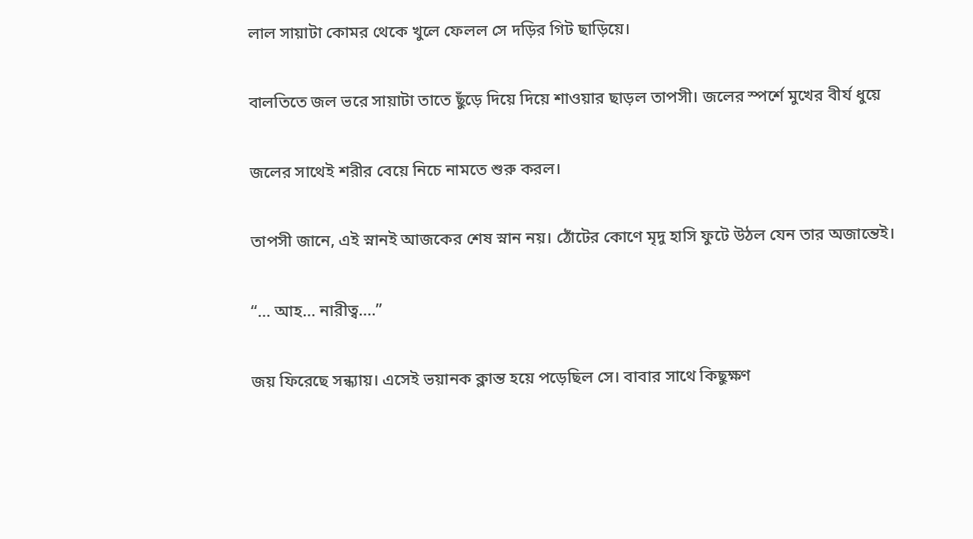লাল সায়াটা কোমর থেকে খুলে ফেলল সে দড়ির গিট ছাড়িয়ে।

বালতিতে জল ভরে সায়াটা তাতে ছুঁড়ে দিয়ে দিয়ে শাওয়ার ছাড়ল তাপসী। জলের স্পর্শে মুখের বীর্য ধুয়ে

জলের সাথেই শরীর বেয়ে নিচে নামতে শুরু করল।

তাপসী জানে, এই স্নানই আজকের শেষ স্নান নয়। ঠোঁটের কোণে মৃদু হাসি ফুটে উঠল যেন তার অজান্তেই।

“… আহ… নারীত্ব….”

জয় ফিরেছে সন্ধ্যায়। এসেই ভয়ানক ক্লান্ত হয়ে পড়েছিল সে। বাবার সাথে কিছুক্ষণ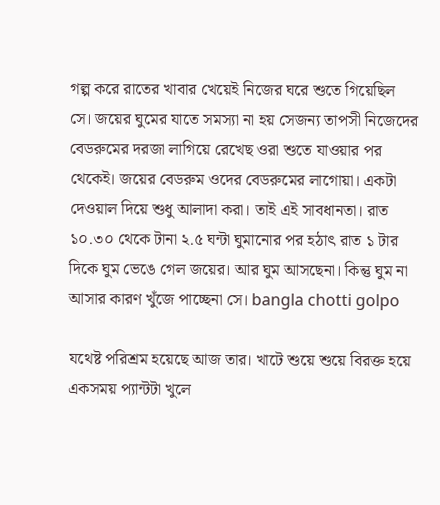গল্প করে রাতের খাবার খেয়েই নিজের ঘরে শুতে গিয়েছিল সে। জয়ের ঘুমের যাতে সমস্যা না হয় সেজন্য তাপসী নিজেদের বেডরুমের দরজা লাগিয়ে রেখেছ ওরা শুতে যাওয়ার পর থেকেই। জয়ের বেডরুম ওদের বেডরুমের লাগোয়া। একটা দেওয়াল দিয়ে শুধু আলাদা করা। তাই এই সাবধানতা। রাত ১০.৩০ থেকে টানা ২.৫ ঘন্টা ঘুমানোর পর হঠাৎ রাত ১ টার দিকে ঘুম ভেঙে গেল জয়ের। আর ঘুম আসছেনা। কিন্তু ঘুম না আসার কারণ খুঁজে পাচ্ছেনা সে। bangla chotti golpo

যথেষ্ট পরিশ্রম হয়েছে আজ তার। খাটে শুয়ে শুয়ে বিরক্ত হয়ে একসময় প্যান্টটা খুলে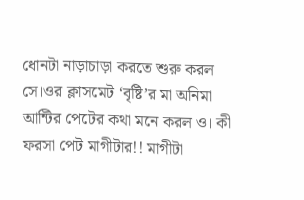ধোনটা নাড়াচাড়া করতে শুরু করল সে।ওর ক্লাসমেট ‘বৃষ্টি’র মা অনিমা আন্টির পেটের কথা মনে করল ও। কী ফরসা পেট মাগীটার!! মাগীটা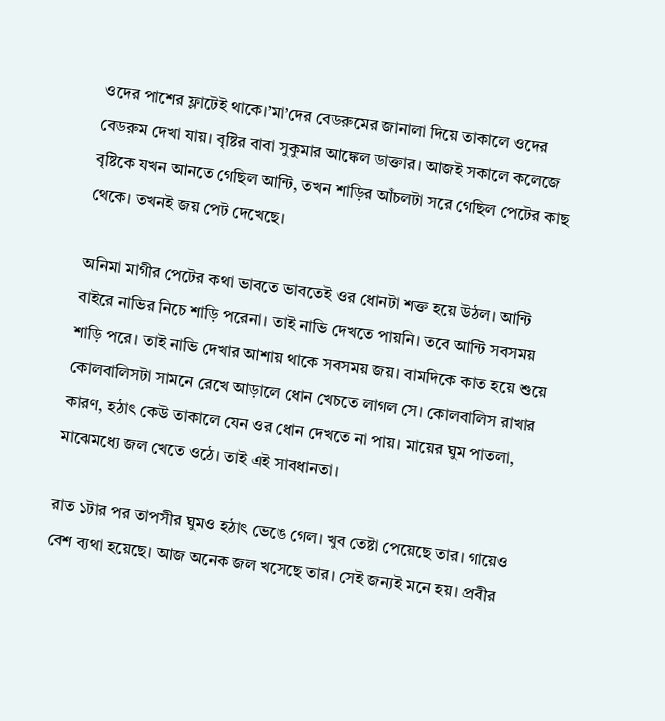ওদের পাশের ফ্লাটেই থাকে।’মা’দের বেডরুমের জানালা দিয়ে তাকালে ওদের বেডরুম দেখা যায়। বৃষ্টির বাবা সুকুমার আঙ্কেল ডাক্তার। আজই সকালে কলেজে বৃষ্টিকে যখন আনতে গেছিল আন্টি, তখন শাড়ির আঁচলটা সরে গেছিল পেটের কাছ থেকে। তখনই জয় পেট দেখেছে।

অনিমা মাগীর পেটের কথা ভাবতে ভাবতেই ওর ধোনটা শক্ত হয়ে উঠল। আন্টি বাইরে নাভির নিচে শাড়ি পরেনা। তাই নাভি দেখতে পায়নি। তবে আন্টি সবসময় শাড়ি পরে। তাই নাভি দেখার আশায় থাকে সবসময় জয়। বামদিকে কাত হয়ে শুয়ে কোলবালিসটা সামনে রেখে আড়ালে ধোন খেচতে লাগল সে। কোলবালিস রাখার কারণ, হঠাৎ কেউ তাকালে যেন ওর ধোন দেখতে না পায়। মায়ের ঘুম পাতলা, মাঝেমধ্যে জল খেতে ওঠে। তাই এই সাবধানতা।

রাত ১টার পর তাপসীর ঘুমও হঠাৎ ভেঙে গেল। খুব তেষ্টা পেয়েছে তার। গায়েও বেশ ব্যথা হয়েছে। আজ অনেক জল খসেছে তার। সেই জন্যই মনে হয়। প্রবীর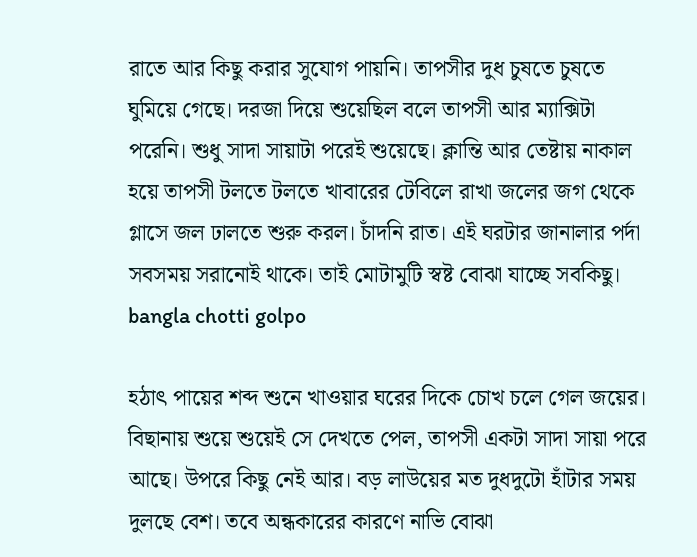রাতে আর কিছু করার সুযোগ পায়নি। তাপসীর দুধ চুষতে চুষতে ঘুমিয়ে গেছে। দরজা দিয়ে শুয়েছিল বলে তাপসী আর ম্যাক্সিটা পরেনি। শুধু সাদা সায়াটা পরেই শুয়েছে। ক্লান্তি আর তেষ্টায় নাকাল হয়ে তাপসী টলতে টলতে খাবারের টেবিলে রাখা জলের জগ থেকে গ্লাসে জল ঢালতে শুরু করল। চাঁদনি রাত। এই ঘরটার জানালার পর্দা সবসময় সরানোই থাকে। তাই মোটামুটি স্বষ্ট বোঝা যাচ্ছে সবকিছু। bangla chotti golpo

হঠাৎ পায়ের শব্দ শুনে খাওয়ার ঘরের দিকে চোখ চলে গেল জয়ের। বিছানায় শুয়ে শুয়েই সে দেখতে পেল, তাপসী একটা সাদা সায়া পরে আছে। উপরে কিছু নেই আর। বড় লাউয়ের মত দুধদুটো হাঁটার সময় দুলছে বেশ। তবে অন্ধকারের কারণে নাভি বোঝা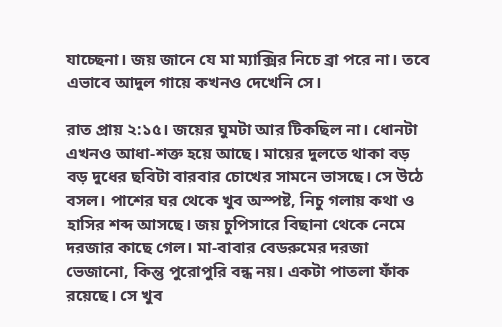যাচ্ছেনা। জয় জানে যে মা ম্যাক্সির নিচে ব্রা পরে না। তবে এভাবে আদুল গায়ে কখনও দেখেনি সে।

রাত প্রায় ২:১৫। জয়ের ঘুমটা আর টিকছিল না। ধোনটা এখনও আধা-শক্ত হয়ে আছে। মায়ের দুলতে থাকা বড় বড় দুধের ছবিটা বারবার চোখের সামনে ভাসছে। সে উঠে বসল। পাশের ঘর থেকে খুব অস্পষ্ট, নিচু গলায় কথা ও হাসির শব্দ আসছে। জয় চুপিসারে বিছানা থেকে নেমে দরজার কাছে গেল। মা-বাবার বেডরুমের দরজা ভেজানো, কিন্তু পুরোপুরি বন্ধ নয়। একটা পাতলা ফাঁক রয়েছে। সে খুব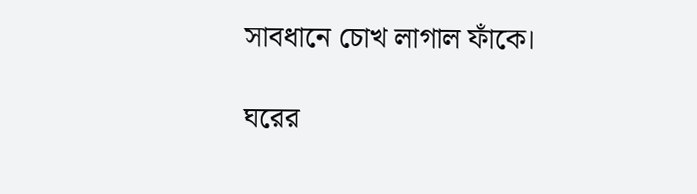সাবধানে চোখ লাগাল ফাঁকে।

ঘরের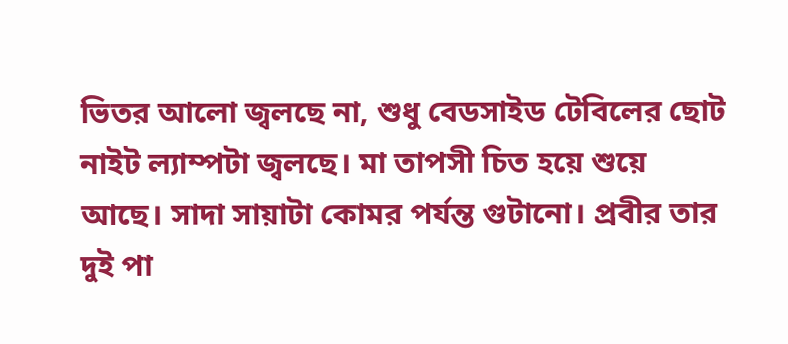ভিতর আলো জ্বলছে না, শুধু বেডসাইড টেবিলের ছোট নাইট ল্যাম্পটা জ্বলছে। মা তাপসী চিত হয়ে শুয়ে আছে। সাদা সায়াটা কোমর পর্যন্ত গুটানো। প্রবীর তার দুই পা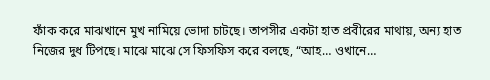ফাঁক করে মাঝখানে মুখ নামিয়ে ভোদা চাটছে। তাপসীর একটা হাত প্রবীরের মাথায়, অন্য হাত নিজের দুধ টিপছে। মাঝে মাঝে সে ফিসফিস করে বলছে, “আহ… ওখানে…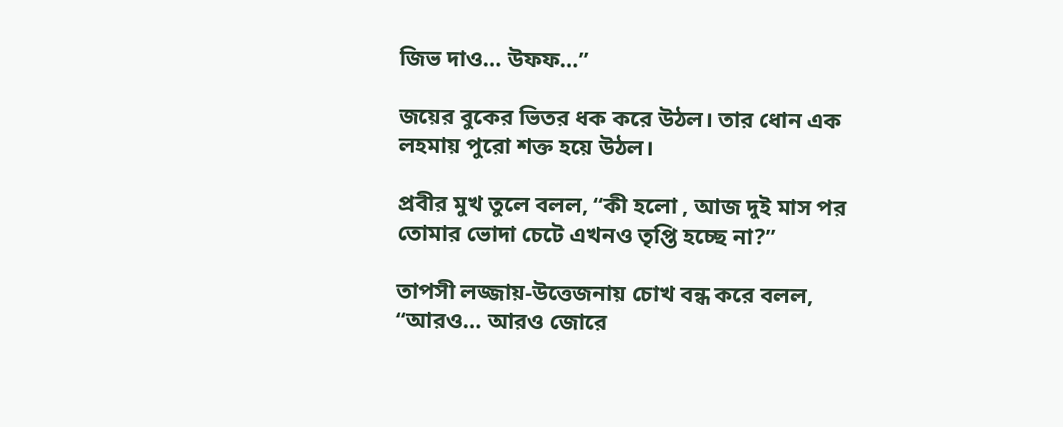জিভ দাও… উফফ…”

জয়ের বুকের ভিতর ধক করে উঠল। তার ধোন এক লহমায় পুরো শক্ত হয়ে উঠল।

প্রবীর মুখ তুলে বলল, “কী হলো , আজ দুই মাস পর তোমার ভোদা চেটে এখনও তৃপ্তি হচ্ছে না?”

তাপসী লজ্জায়-উত্তেজনায় চোখ বন্ধ করে বলল, “আরও… আরও জোরে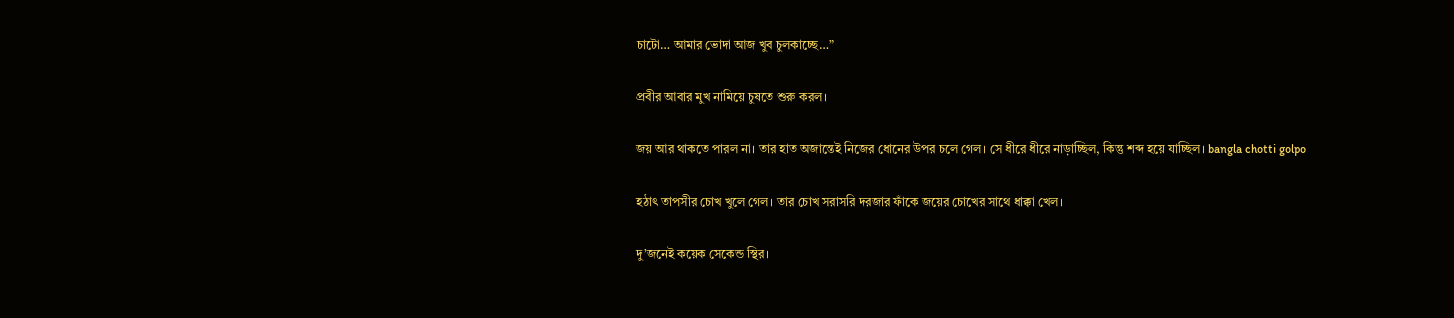চাটো… আমার ভোদা আজ খুব চুলকাচ্ছে…”

প্রবীর আবার মুখ নামিয়ে চুষতে শুরু করল।

জয় আর থাকতে পারল না। তার হাত অজান্তেই নিজের ধোনের উপর চলে গেল। সে ধীরে ধীরে নাড়াচ্ছিল, কিন্তু শব্দ হয়ে যাচ্ছিল। bangla chotti golpo

হঠাৎ তাপসীর চোখ খুলে গেল। তার চোখ সরাসরি দরজার ফাঁকে জয়ের চোখের সাথে ধাক্কা খেল।

দু’জনেই কয়েক সেকেন্ড স্থির।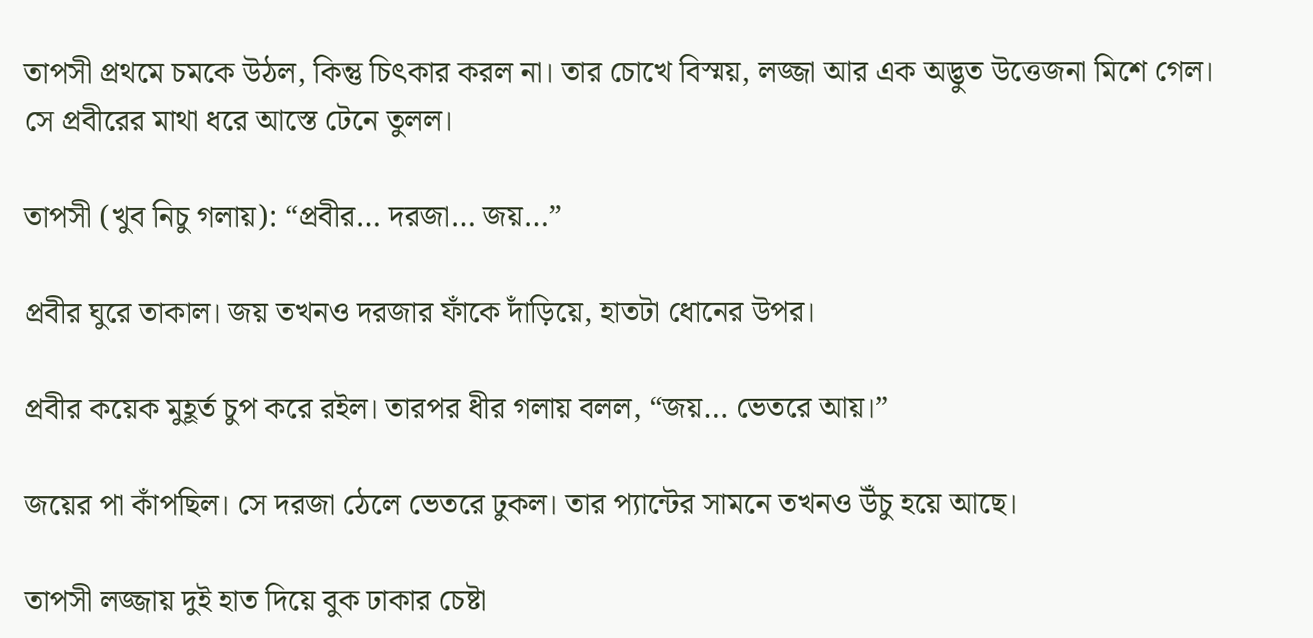তাপসী প্রথমে চমকে উঠল, কিন্তু চিৎকার করল না। তার চোখে বিস্ময়, লজ্জা আর এক অদ্ভুত উত্তেজনা মিশে গেল। সে প্রবীরের মাথা ধরে আস্তে টেনে তুলল।

তাপসী (খুব নিচু গলায়): “প্রবীর… দরজা… জয়…”

প্রবীর ঘুরে তাকাল। জয় তখনও দরজার ফাঁকে দাঁড়িয়ে, হাতটা ধোনের উপর।

প্রবীর কয়েক মুহূর্ত চুপ করে রইল। তারপর ধীর গলায় বলল, “জয়… ভেতরে আয়।”

জয়ের পা কাঁপছিল। সে দরজা ঠেলে ভেতরে ঢুকল। তার প্যান্টের সামনে তখনও উঁচু হয়ে আছে।

তাপসী লজ্জায় দুই হাত দিয়ে বুক ঢাকার চেষ্টা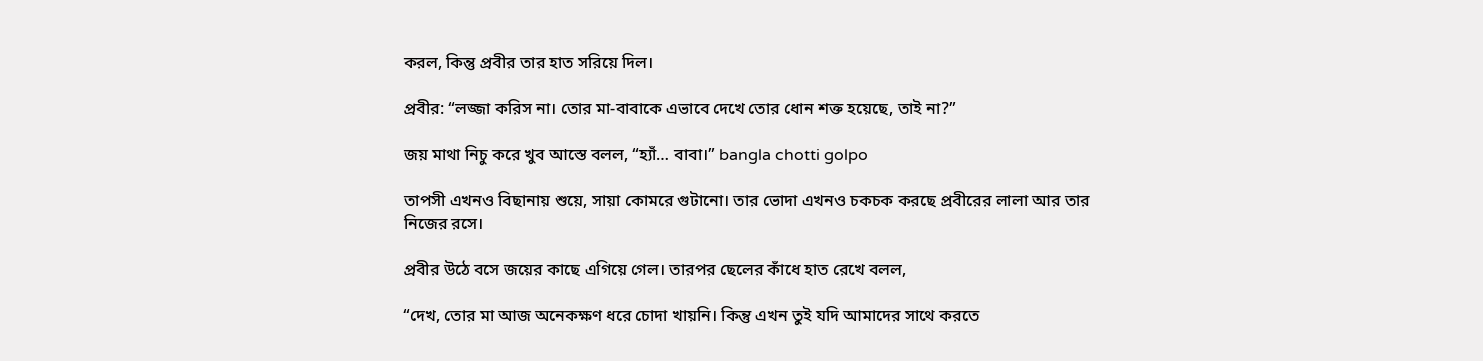করল, কিন্তু প্রবীর তার হাত সরিয়ে দিল।

প্রবীর: “লজ্জা করিস না। তোর মা-বাবাকে এভাবে দেখে তোর ধোন শক্ত হয়েছে, তাই না?”

জয় মাথা নিচু করে খুব আস্তে বলল, “হ্যাঁ… বাবা।” bangla chotti golpo

তাপসী এখনও বিছানায় শুয়ে, সায়া কোমরে গুটানো। তার ভোদা এখনও চকচক করছে প্রবীরের লালা আর তার নিজের রসে।

প্রবীর উঠে বসে জয়ের কাছে এগিয়ে গেল। তারপর ছেলের কাঁধে হাত রেখে বলল,

“দেখ, তোর মা আজ অনেকক্ষণ ধরে চোদা খায়নি। কিন্তু এখন তুই যদি আমাদের সাথে করতে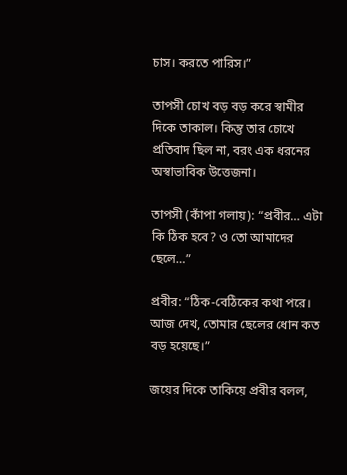চাস। কর‍তে পারিস।”

তাপসী চোখ বড় বড় করে স্বামীর দিকে তাকাল। কিন্তু তার চোখে প্রতিবাদ ছিল না, বরং এক ধরনের অস্বাভাবিক উত্তেজনা।

তাপসী (কাঁপা গলায়): “প্রবীর… এটা কি ঠিক হবে? ও তো আমাদের ছেলে…”

প্রবীর: “ঠিক-বেঠিকের কথা পরে। আজ দেখ, তোমার ছেলের ধোন কত বড় হয়েছে।”

জয়ের দিকে তাকিয়ে প্রবীর বলল,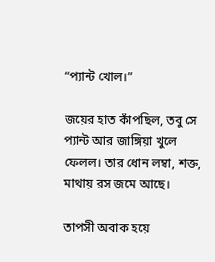“প্যান্ট খোল।”

জয়ের হাত কাঁপছিল, তবু সে প্যান্ট আর জাঙ্গিয়া খুলে ফেলল। তার ধোন লম্বা, শক্ত, মাথায় রস জমে আছে।

তাপসী অবাক হয়ে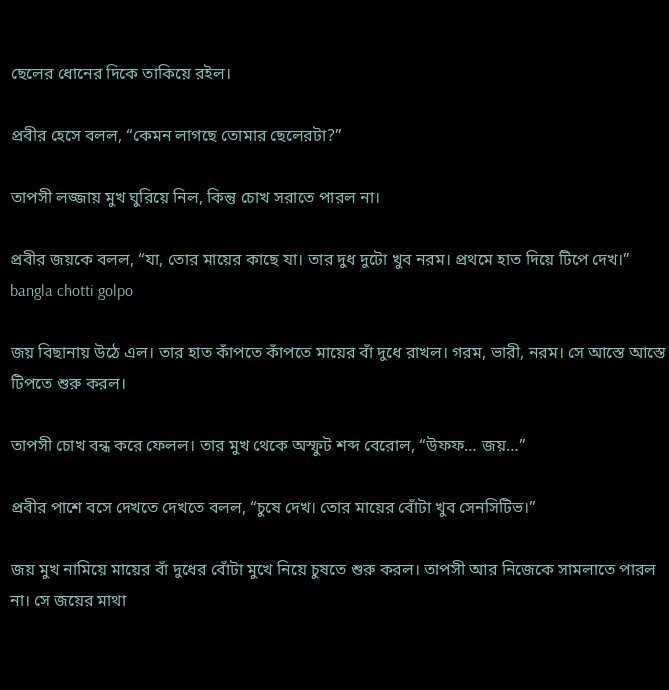ছেলের ধোনের দিকে তাকিয়ে রইল।

প্রবীর হেসে বলল, “কেমন লাগছে তোমার ছেলেরটা?”

তাপসী লজ্জায় মুখ ঘুরিয়ে নিল, কিন্তু চোখ সরাতে পারল না।

প্রবীর জয়কে বলল, “যা, তোর মায়ের কাছে যা। তার দুধ দুটো খুব নরম। প্রথমে হাত দিয়ে টিপে দেখ।” bangla chotti golpo

জয় বিছানায় উঠে এল। তার হাত কাঁপতে কাঁপতে মায়ের বাঁ দুধে রাখল। গরম, ভারী, নরম। সে আস্তে আস্তে টিপতে শুরু করল।

তাপসী চোখ বন্ধ করে ফেলল। তার মুখ থেকে অস্ফুট শব্দ বেরোল, “উফফ… জয়…”

প্রবীর পাশে বসে দেখতে দেখতে বলল, “চুষে দেখ। তোর মায়ের বোঁটা খুব সেনসিটিভ।”

জয় মুখ নামিয়ে মায়ের বাঁ দুধের বোঁটা মুখে নিয়ে চুষতে শুরু করল। তাপসী আর নিজেকে সামলাতে পারল না। সে জয়ের মাথা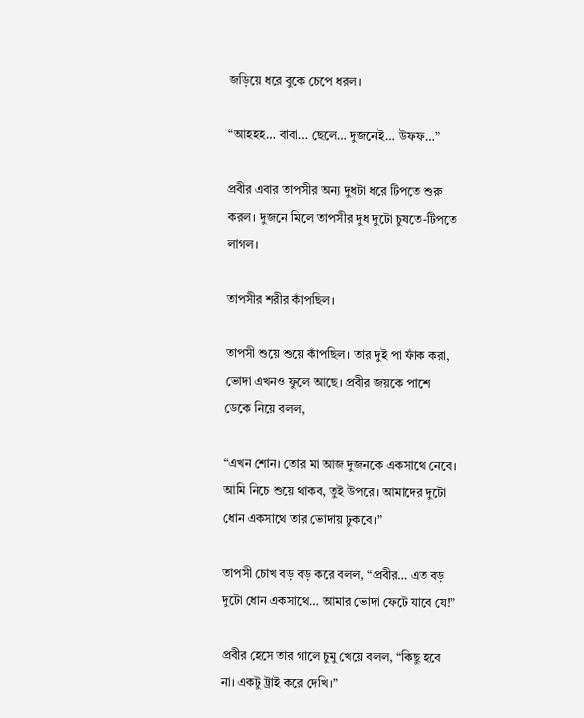জড়িয়ে ধরে বুকে চেপে ধরল।

“আহহহ… বাবা… ছেলে… দুজনেই… উফফ…”

প্রবীর এবার তাপসীর অন্য দুধটা ধরে টিপতে শুরু করল। দুজনে মিলে তাপসীর দুধ দুটো চুষতে-টিপতে লাগল।

তাপসীর শরীর কাঁপছিল।

তাপসী শুয়ে শুয়ে কাঁপছিল। তার দুই পা ফাঁক করা, ভোদা এখনও ফুলে আছে। প্রবীর জয়কে পাশে ডেকে নিয়ে বলল,

“এখন শোন। তোর মা আজ দুজনকে একসাথে নেবে। আমি নিচে শুয়ে থাকব, তুই উপরে। আমাদের দুটো ধোন একসাথে তার ভোদায় ঢুকবে।”

তাপসী চোখ বড় বড় করে বলল, “প্রবীর… এত বড় দুটো ধোন একসাথে… আমার ভোদা ফেটে যাবে যে!”

প্রবীর হেসে তার গালে চুমু খেয়ে বলল, “কিছু হবে না। একটু ট্রাই করে দেখি।”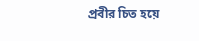প্রবীর চিত হয়ে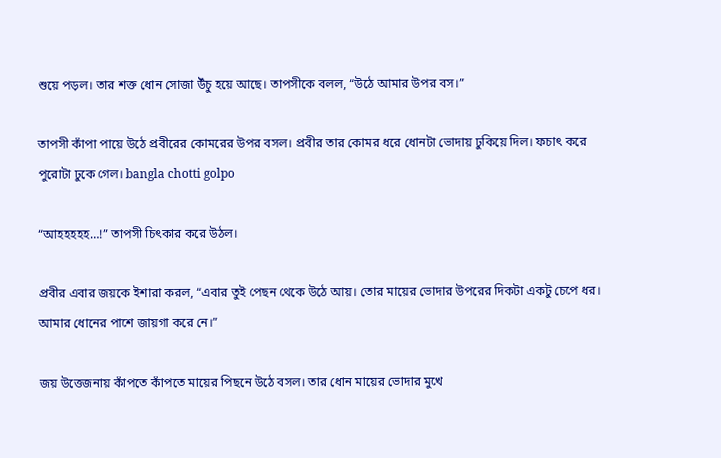শুয়ে পড়ল। তার শক্ত ধোন সোজা উঁচু হয়ে আছে। তাপসীকে বলল, “উঠে আমার উপর বস।”

তাপসী কাঁপা পায়ে উঠে প্রবীরের কোমরের উপর বসল। প্রবীর তার কোমর ধরে ধোনটা ভোদায় ঢুকিয়ে দিল। ফচাৎ করে পুরোটা ঢুকে গেল। bangla chotti golpo

“আহহহহহ…!” তাপসী চিৎকার করে উঠল।

প্রবীর এবার জয়কে ইশারা করল, “এবার তুই পেছন থেকে উঠে আয়। তোর মায়ের ভোদার উপরের দিকটা একটু চেপে ধর। আমার ধোনের পাশে জায়গা করে নে।”

জয় উত্তেজনায় কাঁপতে কাঁপতে মায়ের পিছনে উঠে বসল। তার ধোন মায়ের ভোদার মুখে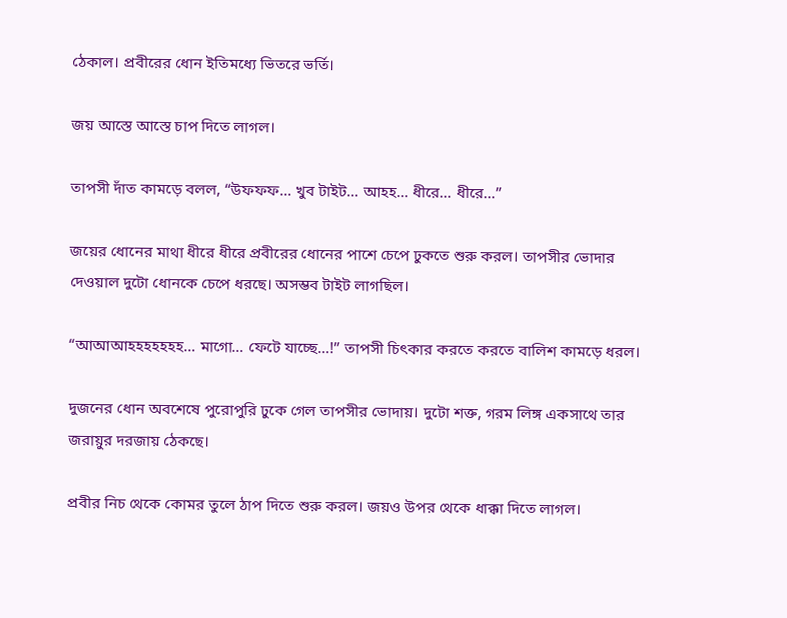ঠেকাল। প্রবীরের ধোন ইতিমধ্যে ভিতরে ভর্তি।

জয় আস্তে আস্তে চাপ দিতে লাগল।

তাপসী দাঁত কামড়ে বলল, “উফফফ… খুব টাইট… আহহ… ধীরে… ধীরে…”

জয়ের ধোনের মাথা ধীরে ধীরে প্রবীরের ধোনের পাশে চেপে ঢুকতে শুরু করল। তাপসীর ভোদার দেওয়াল দুটো ধোনকে চেপে ধরছে। অসম্ভব টাইট লাগছিল।

“আআআহহহহহহহ… মাগো… ফেটে যাচ্ছে…!” তাপসী চিৎকার করতে করতে বালিশ কামড়ে ধরল।

দুজনের ধোন অবশেষে পুরোপুরি ঢুকে গেল তাপসীর ভোদায়। দুটো শক্ত, গরম লিঙ্গ একসাথে তার জরায়ুর দরজায় ঠেকছে।

প্রবীর নিচ থেকে কোমর তুলে ঠাপ দিতে শুরু করল। জয়ও উপর থেকে ধাক্কা দিতে লাগল।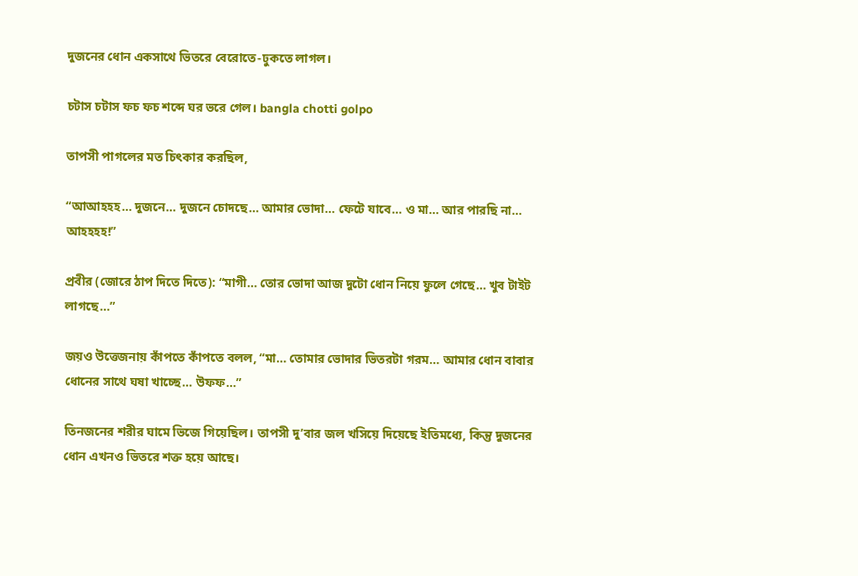দুজনের ধোন একসাথে ভিতরে বেরোতে-ঢুকতে লাগল।

চটাস চটাস ফচ ফচ শব্দে ঘর ভরে গেল। bangla chotti golpo

তাপসী পাগলের মত চিৎকার করছিল,

“আআহহহ… দুজনে… দুজনে চোদছে… আমার ভোদা… ফেটে যাবে… ও মা… আর পারছি না… আহহহহ!”

প্রবীর (জোরে ঠাপ দিতে দিতে): “মাগী… তোর ভোদা আজ দুটো ধোন নিয়ে ফুলে গেছে… খুব টাইট লাগছে…”

জয়ও উত্তেজনায় কাঁপতে কাঁপতে বলল, “মা… তোমার ভোদার ভিতরটা গরম… আমার ধোন বাবার ধোনের সাথে ঘষা খাচ্ছে… উফফ…”

তিনজনের শরীর ঘামে ভিজে গিয়েছিল। তাপসী দু’বার জল খসিয়ে দিয়েছে ইতিমধ্যে, কিন্তু দুজনের ধোন এখনও ভিতরে শক্ত হয়ে আছে।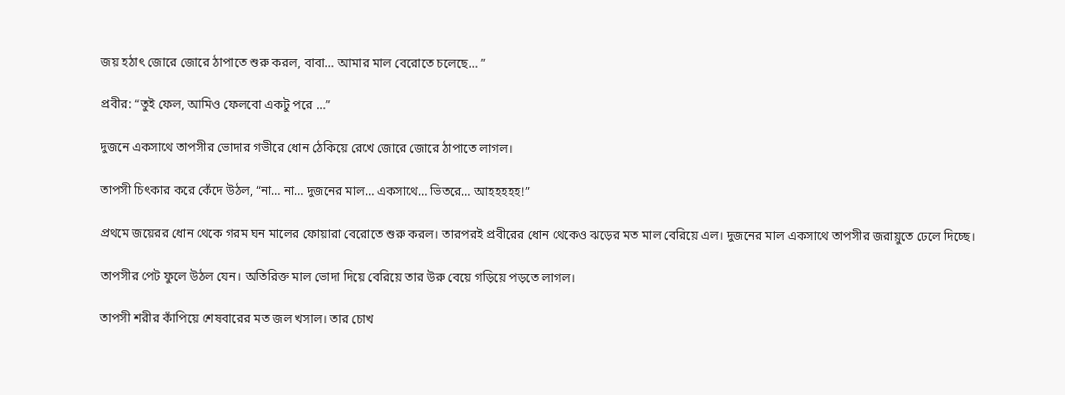জয় হঠাৎ জোরে জোরে ঠাপাতে শুরু করল, বাবা… আমার মাল বেরোতে চলেছে… ”

প্রবীর: “তুই ফেল, আমিও ফেলবো একটু পরে …”

দুজনে একসাথে তাপসীর ভোদার গভীরে ধোন ঠেকিয়ে রেখে জোরে জোরে ঠাপাতে লাগল।

তাপসী চিৎকার করে কেঁদে উঠল, “না… না… দুজনের মাল… একসাথে… ভিতরে… আহহহহহ!”

প্রথমে জয়েরর ধোন থেকে গরম ঘন মালের ফোয়ারা বেরোতে শুরু করল। তারপরই প্রবীরের ধোন থেকেও ঝড়ের মত মাল বেরিয়ে এল। দুজনের মাল একসাথে তাপসীর জরায়ুতে ঢেলে দিচ্ছে।

তাপসীর পেট ফুলে উঠল যেন। অতিরিক্ত মাল ভোদা দিয়ে বেরিয়ে তার উরু বেয়ে গড়িয়ে পড়তে লাগল।

তাপসী শরীর কাঁপিয়ে শেষবারের মত জল খসাল। তার চোখ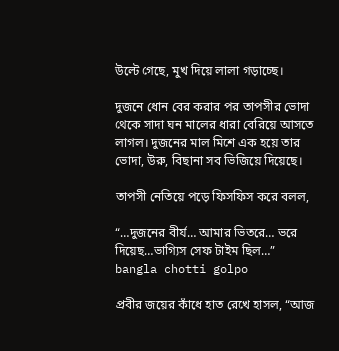উল্টে গেছে, মুখ দিয়ে লালা গড়াচ্ছে।

দুজনে ধোন বের করার পর তাপসীর ভোদা থেকে সাদা ঘন মালের ধারা বেরিয়ে আসতে লাগল। দুজনের মাল মিশে এক হয়ে তার ভোদা, উরু, বিছানা সব ভিজিয়ে দিয়েছে।

তাপসী নেতিয়ে পড়ে ফিসফিস করে বলল,

“…দুজনের বীর্য… আমার ভিতরে… ভরে দিয়েছ…ভাগ্যিস সেফ টাইম ছিল…” bangla chotti golpo

প্রবীর জয়ের কাঁধে হাত রেখে হাসল, “আজ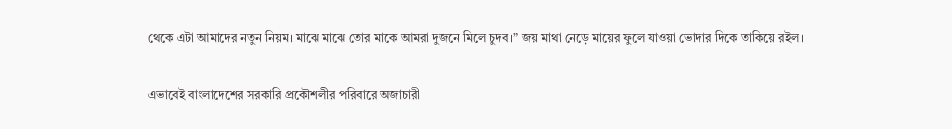থেকে এটা আমাদের নতুন নিয়ম। মাঝে মাঝে তোর মাকে আমরা দুজনে মিলে চুদব।” জয় মাথা নেড়ে মায়ের ফুলে যাওয়া ভোদার দিকে তাকিয়ে রইল।

এভাবেই বাংলাদেশের সরকারি প্রকৌশলীর পরিবারে অজাচারী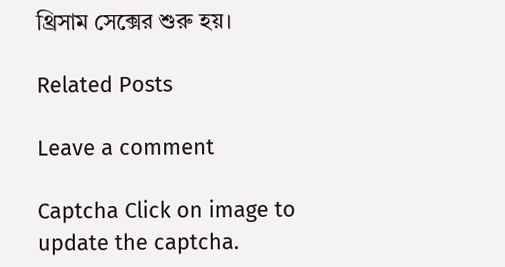থ্রিসাম সেক্সের শুরু হয়।

Related Posts

Leave a comment

Captcha Click on image to update the captcha.